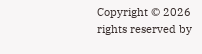Copyright © 2026 rights reserved by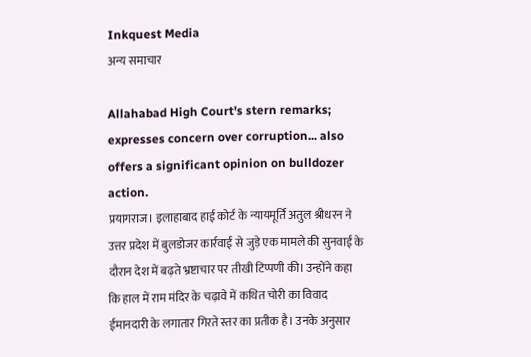Inkquest Media
अन्य समाचार

Allahabad High Court's stern remarks; expresses concern over corruption... also offers a significant opinion on bulldozer action.
प्रयागराज। इलाहाबाद हाई कोर्ट के न्यायमूर्ति अतुल श्रीधरन ने उत्तर प्रदेश में बुलडोजर कार्रवाई से जुड़े एक मामले की सुनवाई के दौरान देश में बढ़ते भ्रष्टाचार पर तीखी टिप्पणी की। उन्होंने कहा कि हाल में राम मंदिर के चढ़ावे में कथित चोरी का विवाद ईमानदारी के लगातार गिरते स्तर का प्रतीक है। उनके अनुसार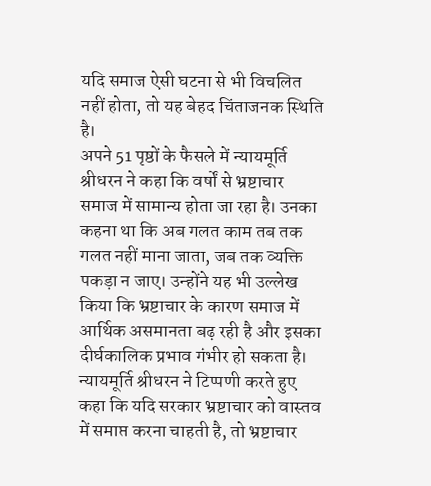यदि समाज ऐसी घटना से भी विचलित नहीं होता, तो यह बेहद चिंताजनक स्थिति है।
अपने 51 पृष्ठों के फैसले में न्यायमूर्ति श्रीधरन ने कहा कि वर्षों से भ्रष्टाचार समाज में सामान्य होता जा रहा है। उनका कहना था कि अब गलत काम तब तक गलत नहीं माना जाता, जब तक व्यक्ति पकड़ा न जाए। उन्होंने यह भी उल्लेख किया कि भ्रष्टाचार के कारण समाज में आर्थिक असमानता बढ़ रही है और इसका दीर्घकालिक प्रभाव गंभीर हो सकता है।
न्यायमूर्ति श्रीधरन ने टिप्पणी करते हुए कहा कि यदि सरकार भ्रष्टाचार को वास्तव में समाप्त करना चाहती है, तो भ्रष्टाचार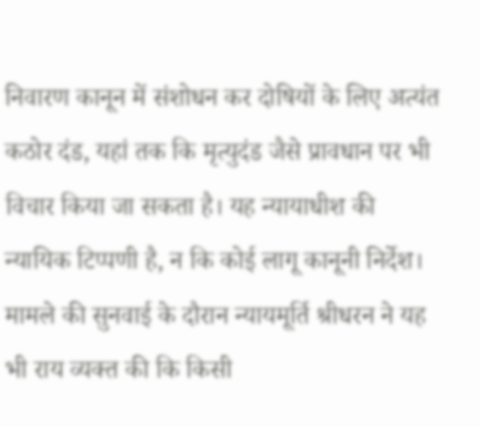निवारण कानून में संशोधन कर दोषियों के लिए अत्यंत कठोर दंड, यहां तक कि मृत्युदंड जैसे प्रावधान पर भी विचार किया जा सकता है। यह न्यायाधीश की न्यायिक टिप्पणी है, न कि कोई लागू कानूनी निर्देश।
मामले की सुनवाई के दौरान न्यायमूर्ति श्रीधरन ने यह भी राय व्यक्त की कि किसी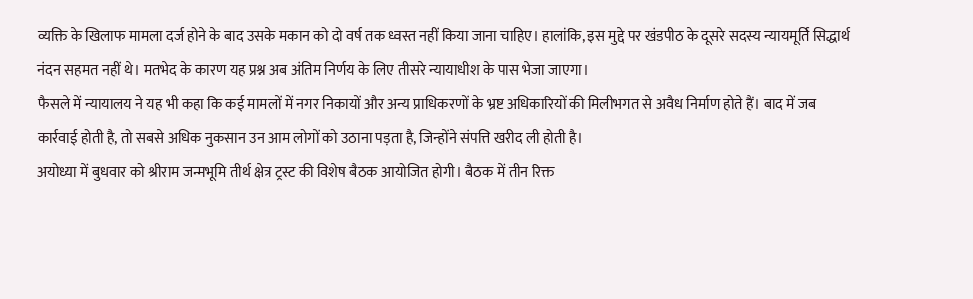व्यक्ति के खिलाफ मामला दर्ज होने के बाद उसके मकान को दो वर्ष तक ध्वस्त नहीं किया जाना चाहिए। हालांकि, इस मुद्दे पर खंडपीठ के दूसरे सदस्य न्यायमूर्ति सिद्धार्थ नंदन सहमत नहीं थे। मतभेद के कारण यह प्रश्न अब अंतिम निर्णय के लिए तीसरे न्यायाधीश के पास भेजा जाएगा।
फैसले में न्यायालय ने यह भी कहा कि कई मामलों में नगर निकायों और अन्य प्राधिकरणों के भ्रष्ट अधिकारियों की मिलीभगत से अवैध निर्माण होते हैं। बाद में जब कार्रवाई होती है, तो सबसे अधिक नुकसान उन आम लोगों को उठाना पड़ता है, जिन्होंने संपत्ति खरीद ली होती है।
अयोध्या में बुधवार को श्रीराम जन्मभूमि तीर्थ क्षेत्र ट्रस्ट की विशेष बैठक आयोजित होगी। बैठक में तीन रिक्त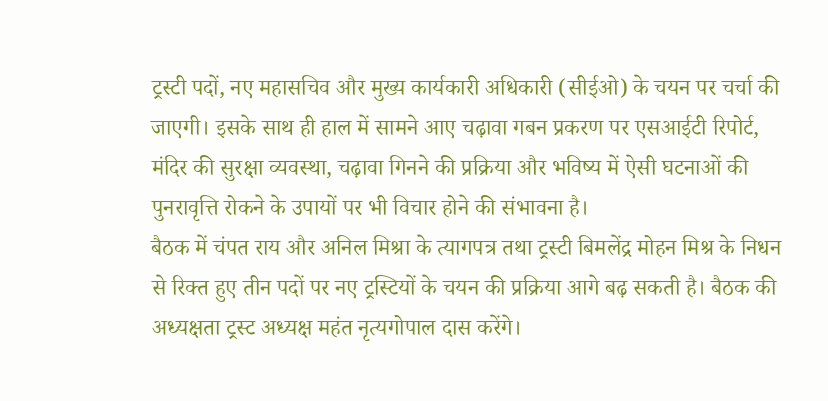ट्रस्टी पदों, नए महासचिव और मुख्य कार्यकारी अधिकारी (सीईओ) के चयन पर चर्चा की जाएगी। इसके साथ ही हाल में सामने आए चढ़ावा गबन प्रकरण पर एसआईटी रिपोर्ट, मंदिर की सुरक्षा व्यवस्था, चढ़ावा गिनने की प्रक्रिया और भविष्य में ऐसी घटनाओं की पुनरावृत्ति रोकने के उपायों पर भी विचार होने की संभावना है।
बैठक में चंपत राय और अनिल मिश्रा के त्यागपत्र तथा ट्रस्टी बिमलेंद्र मोहन मिश्र के निधन से रिक्त हुए तीन पदों पर नए ट्रस्टियों के चयन की प्रक्रिया आगे बढ़ सकती है। बैठक की अध्यक्षता ट्रस्ट अध्यक्ष महंत नृत्यगोपाल दास करेंगे।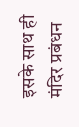इसके साथ ही मंदिर प्रबंधन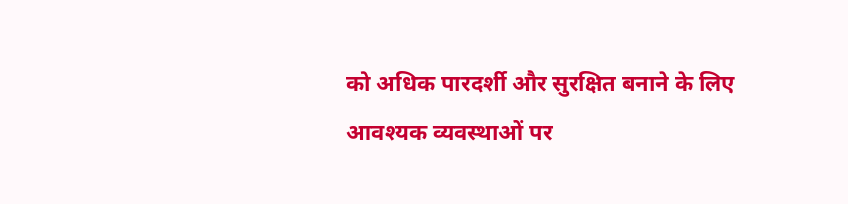को अधिक पारदर्शी और सुरक्षित बनाने के लिए आवश्यक व्यवस्थाओं पर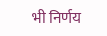भी निर्णय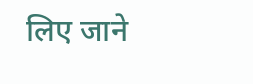लिए जाने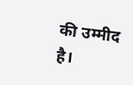की उम्मीद है।